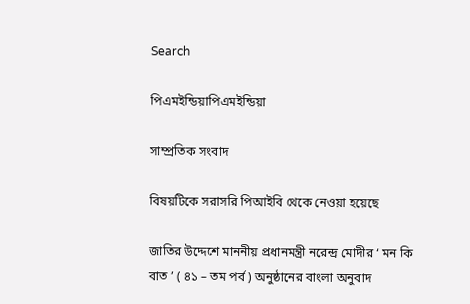Search

পিএমইন্ডিয়াপিএমইন্ডিয়া

সাম্প্রতিক সংবাদ

বিষয়টিকে সরাসরি পিআইবি থেকে নেওয়া হয়েছে

জাতির উদ্দেশে মাননীয় প্রধানমন্ত্রী নরেন্দ্র মোদীর ‘ মন কি বাত ’ ( ৪১ – তম পর্ব ) অনুষ্ঠানের বাংলা অনুবাদ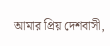আমার প্রিয় দেশবাসী,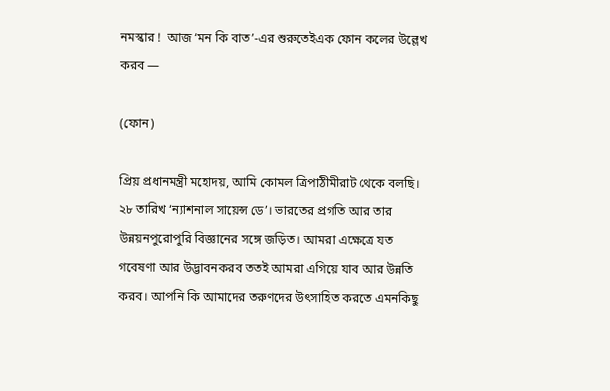নমস্কার !  আজ ‘মন কি বাত’-এর শুরুতেইএক ফোন কলের উল্লেখ করব —

(ফোন)

প্রিয় প্রধানমন্ত্রী মহোদয়, আমি কোমল ত্রিপাঠীমীরাট থেকে বলছি। ২৮ তারিখ ‘ন্যাশনাল সায়েন্স ডে’। ভারতের প্রগতি আর তার উন্নয়নপুরোপুরি বিজ্ঞানের সঙ্গে জড়িত। আমরা এক্ষেত্রে যত গবেষণা আর উদ্ভাবনকরব ততই আমরা এগিয়ে যাব আর উন্নতি করব। আপনি কি আমাদের তরুণদের উৎসাহিত করতে এমনকিছু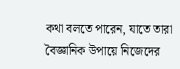কথা বলতে পারেন, যাতে তারা বৈজ্ঞানিক উপায়ে নিজেদের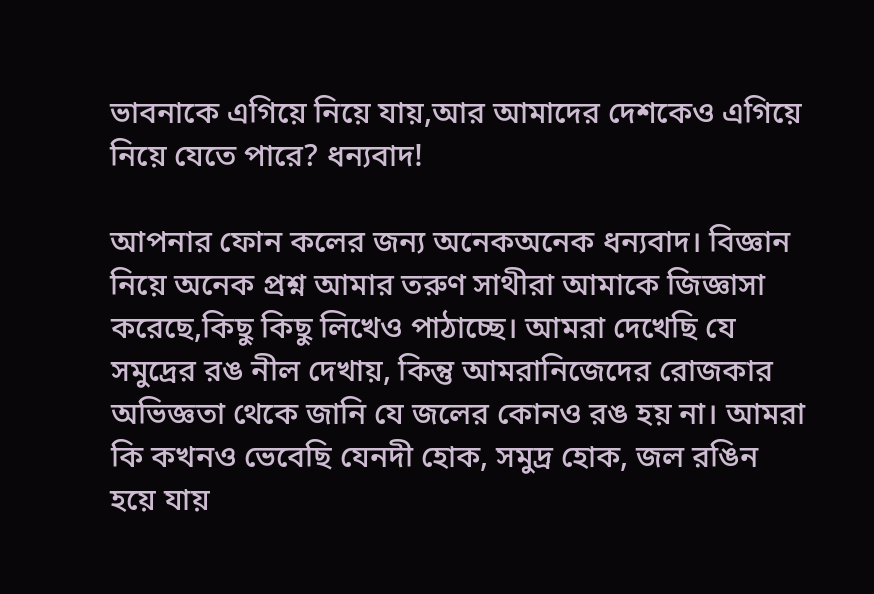ভাবনাকে এগিয়ে নিয়ে যায়,আর আমাদের দেশকেও এগিয়ে নিয়ে যেতে পারে? ধন্যবাদ!

আপনার ফোন কলের জন্য অনেকঅনেক ধন্যবাদ। বিজ্ঞান নিয়ে অনেক প্রশ্ন আমার তরুণ সাথীরা আমাকে জিজ্ঞাসা করেছে,কিছু কিছু লিখেও পাঠাচ্ছে। আমরা দেখেছি যে সমুদ্রের রঙ নীল দেখায়, কিন্তু আমরানিজেদের রোজকার অভিজ্ঞতা থেকে জানি যে জলের কোনও রঙ হয় না। আমরা কি কখনও ভেবেছি যেনদী হোক, সমুদ্র হোক, জল রঙিন হয়ে যায়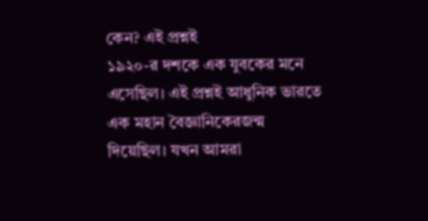কেন? এই প্রশ্নই
১৯২০-র দশকে এক যুবকের মনে এসেছিল। এই প্রশ্নই আধুনিক ভারতে এক মহান বৈজ্ঞানিকেরজন্ম দিয়েছিল। যখন আমরা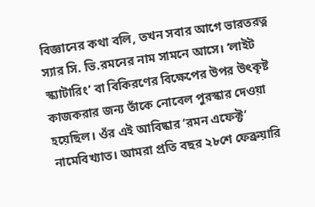বিজ্ঞানের কথা বলি, তখন সবার আগে ভারতরত্ন স্যার সি. ভি.রমনের নাম সামনে আসে। ‘লাইট স্ক্যাটারিং’ বা বিকিরণের বিক্ষেপের উপর উৎকৃষ্ট কাজকরার জন্য তাঁকে নোবেল পুরস্কার দেওয়া হয়েছিল। ওঁর এই আবিষ্কার ‘রমন এফেক্ট’ নামেবিখ্যাত। আমরা প্রতি বছর ২৮শে ফেব্রুয়ারি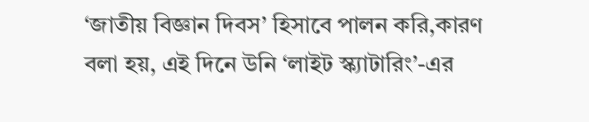‘জাতীয় বিজ্ঞান দিবস’ হিসাবে পালন করি,কারণ বলা হয়, এই দিনে উনি ‘লাইট স্ক্যাটারিং’-এর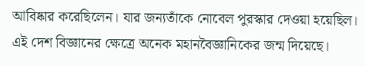আবিষ্কার করেছিলেন। যার জন্যতাঁকে নোবেল পুরস্কার দেওয়া হয়েছিল। এই দেশ বিজ্ঞানের ক্ষেত্রে অনেক মহানবৈজ্ঞানিকের জন্ম দিয়েছে।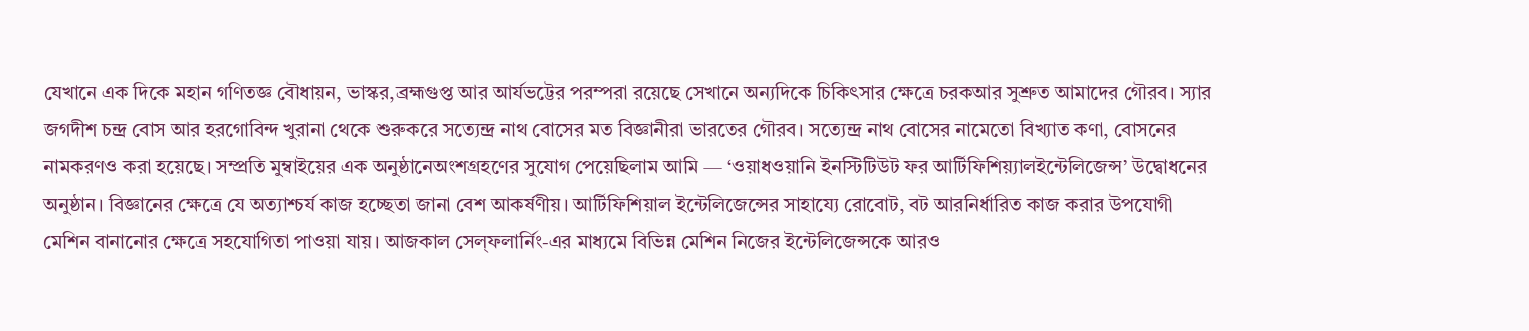যেখানে এক দিকে মহান গণিতজ্ঞ বৌধায়ন, ভাস্কর,ব্রহ্মগুপ্ত আর আর্যভট্টের পরম্পরা রয়েছে সেখানে অন্যদিকে চিকিৎসার ক্ষেত্রে চরকআর সুশ্রুত আমাদের গৌরব। স্যার জগদীশ চন্দ্র বোস আর হরগোবিন্দ খুরানা থেকে শুরুকরে সত্যেন্দ্র নাথ বোসের মত বিজ্ঞানীরা ভারতের গৌরব। সত্যেন্দ্র নাথ বোসের নামেতো বিখ্যাত কণা, বোসনের নামকরণও করা হয়েছে। সম্প্রতি মুম্বাইয়ের এক অনুষ্ঠানেঅংশগ্রহণের সুযোগ পেয়েছিলাম আমি — ‘ওয়াধওয়ানি ইনস্টিটিউট ফর আর্টিফিশিয়্যালইন্টেলিজেন্স’ উদ্বোধনের অনুষ্ঠান। বিজ্ঞানের ক্ষেত্রে যে অত্যাশ্চর্য কাজ হচ্ছেতা জানা বেশ আকর্ষণীয়। আর্টিফিশিয়াল ইন্টেলিজেন্সের সাহায্যে রোবোট, বট আরনির্ধারিত কাজ করার উপযোগী মেশিন বানানোর ক্ষেত্রে সহযোগিতা পাওয়া যায়। আজকাল সেল্‌ফলার্নিং-এর মাধ্যমে বিভিন্ন মেশিন নিজের ইন্টেলিজেন্সকে আরও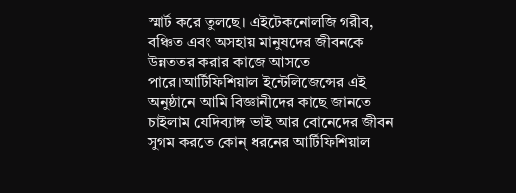স্মার্ট করে তুলছে। এইটেকনোলজি গরীব, বঞ্চিত এবং অসহায় মানুষদের জীবনকে উন্নততর করার কাজে আসতে পারে।আর্টিফিশিয়াল ইন্টেলিজেন্সের এই অনুষ্ঠানে আমি বিজ্ঞানীদের কাছে জানতে চাইলাম যেদিব্যাঙ্গ ভাই আর বোনেদের জীবন সুগম করতে কোন্‌ ধরনের আর্টিফিশিয়াল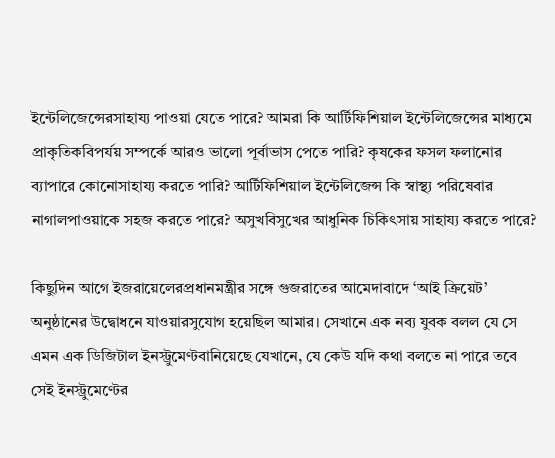ইন্টেলিজেন্সেরসাহায্য পাওয়া যেতে পারে? আমরা কি আর্টিফিশিয়াল ইন্টেলিজেন্সের মাধ্যমে প্রাকৃতিকবিপর্যয় সম্পর্কে আরও ভালো পূর্বাভাস পেতে পারি? কৃষকের ফসল ফলানোর ব্যাপারে কোনোসাহায্য করতে পারি? আর্টিফিশিয়াল ইন্টেলিজেন্স কি স্বাস্থ্য পরিষেবার নাগালপাওয়াকে সহজ করতে পারে? অসুখবিসুখের আধুনিক চিকিৎসায় সাহায্য করতে পারে?

কিছুদিন আগে ইজরায়েলেরপ্রধানমন্ত্রীর সঙ্গে গুজরাতের আমেদাবাদে ‘আই ক্রিয়েট’ অনুষ্ঠানের উদ্বোধনে যাওয়ারসুযোগ হয়েছিল আমার। সেখানে এক নব্য যুবক বলল যে সে এমন এক ডিজিটাল ইনস্ট্রুমেণ্টবানিয়েছে যেখানে, যে কেউ যদি কথা বলতে না পারে তবে সেই ইনস্ট্রুমেণ্টের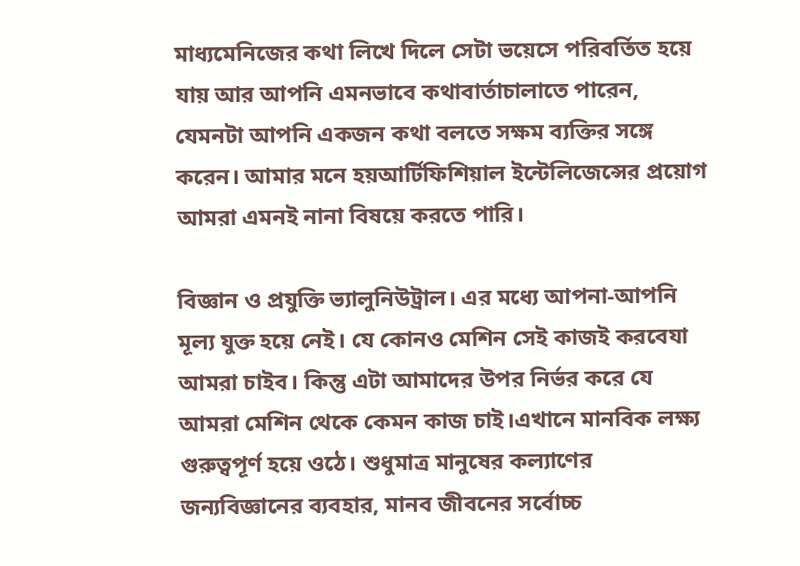মাধ্যমেনিজের কথা লিখে দিলে সেটা ভয়েসে পরিবর্তিত হয়ে যায় আর আপনি এমনভাবে কথাবার্তাচালাতে পারেন, যেমনটা আপনি একজন কথা বলতে সক্ষম ব্যক্তির সঙ্গে করেন। আমার মনে হয়আর্টিফিশিয়াল ইন্টেলিজেন্সের প্রয়োগ আমরা এমনই নানা বিষয়ে করতে পারি।

বিজ্ঞান ও প্রযুক্তি ভ্যালুনিউট্রাল। এর মধ্যে আপনা-আপনি মূল্য যুক্ত হয়ে নেই। যে কোনও মেশিন সেই কাজই করবেযা আমরা চাইব। কিন্তু এটা আমাদের উপর নির্ভর করে যে আমরা মেশিন থেকে কেমন কাজ চাই।এখানে মানবিক লক্ষ্য গুরুত্বপূর্ণ হয়ে ওঠে। শুধুমাত্র মানুষের কল্যাণের জন্যবিজ্ঞানের ব্যবহার, মানব জীবনের সর্বোচ্চ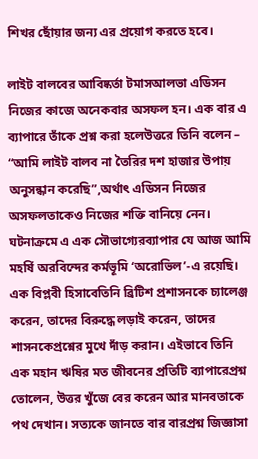শিখর ছোঁয়ার জন্য এর প্রয়োগ করতে হবে।

লাইট বালবের আবিষ্কর্তা টমাসআলভা এডিসন নিজের কাজে অনেকবার অসফল হন। এক বার এ ব্যাপারে তাঁকে প্রশ্ন করা হলেউত্তরে তিনি বলেন – “আমি লাইট বালব না তৈরির দশ হাজার উপায় অনুসন্ধান করেছি”,অর্থাৎ এডিসন নিজের অসফলতাকেও নিজের শক্তি বানিয়ে নেন। ঘটনাক্রমে এ এক সৌভাগ্যেরব্যাপার যে আজ আমি মহর্ষি অরবিন্দের কর্মভূমি ‘অরোভিল’-এ রয়েছি। এক বিপ্লবী হিসাবেতিনি ব্রিটিশ প্রশাসনকে চ্যালেঞ্জ করেন, তাদের বিরুদ্ধে লড়াই করেন, তাদের শাসনকেপ্রশ্নের মুখে দাঁড় করান। এইভাবে তিনি এক মহান ঋষির মত জীবনের প্রতিটি ব্যাপারেপ্রশ্ন তোলেন, উত্তর খুঁজে বের করেন আর মানবতাকে পথ দেখান। সত্যকে জানতে বার বারপ্রশ্ন জিজ্ঞাসা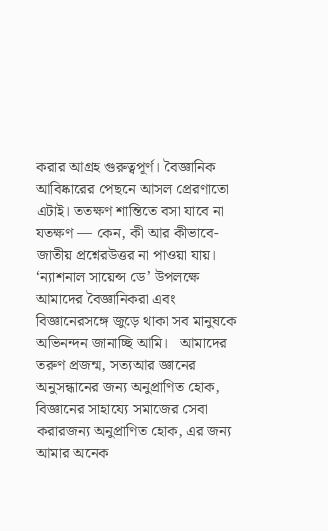করার আগ্রহ গুরুত্বপূর্ণ। বৈজ্ঞানিক আবিষ্কারের পেছনে আসল প্রেরণাতো এটাই। ততক্ষণ শান্তিতে বসা যাবে না যতক্ষণ — কেন, কী আর কীভাবে-জাতীয় প্রশ্নেরউত্তর না পাওয়া যায়। ‘ন্যাশনাল সায়েন্স ডে’ উপলক্ষে আমাদের বৈজ্ঞানিকরা এবং বিজ্ঞানেরসঙ্গে জুড়ে থাকা সব মানুষকে অভিনন্দন জানাচ্ছি আমি।   আমাদের তরুণ প্রজন্ম, সত্যআর জ্ঞানের অনুসন্ধানের জন্য অনুপ্রাণিত হোক, বিজ্ঞানের সাহায্যে সমাজের সেবা করারজন্য অনুপ্রাণিত হোক, এর জন্য আমার অনেক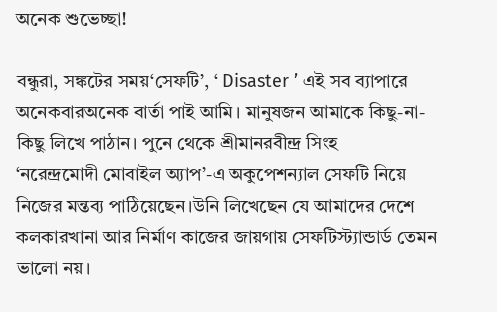অনেক শুভেচ্ছা!

বন্ধুরা, সঙ্কটের সময়‘সেফটি’, ‘ Disaster ’ এই সব ব্যাপারে অনেকবারঅনেক বার্তা পাই আমি। মানুষজন আমাকে কিছু-না-কিছু লিখে পাঠান। পুনে থেকে শ্রীমানরবীন্দ্র সিংহ
‘নরেন্দ্রমোদী মোবাইল অ্যাপ’-এ অকুপেশন্যাল সেফটি নিয়ে নিজের মন্তব্য পাঠিয়েছেন।উনি লিখেছেন যে আমাদের দেশে কলকারখানা আর নির্মাণ কাজের জায়গায় সেফটিস্ট্যান্ডার্ড তেমন ভালো নয়।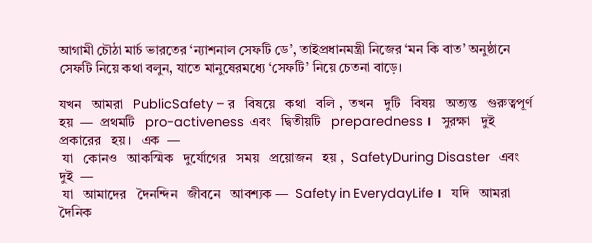আগামী চৌঠা মার্চ ভারতের ‘ন্যাশনাল সেফটি ডে’, তাইপ্রধানমন্ত্রী নিজের ‘মন কি বাত’ অনুষ্ঠানে সেফটি নিয়ে কথা বলুন, যাতে মানুষেরমধ্যে ‘সেফটি’ নিয়ে চেতনা বাড়ে।

যখন   আমরা   PublicSafety – র   বিষয়ে   কথা   বলি ,  তখন   দুটি   বিষয়   অত্যন্ত   গুরুত্বপূর্ণ   হয়  —  প্রথমটি   pro-activeness  এবং   দ্বিতীয়টি   preparedness ।   সুরক্ষা   দুই   প্রকারের   হয়।   এক  —
 যা   কোনও   আকস্মিক   দুর্যোগের   সময়   প্রয়োজন   হয় ,  SafetyDuring Disaster   এবং   দুই  —
 যা   আমাদের   দৈনন্দিন   জীবনে   আবশ্যক —  Safety in EverydayLife ।   যদি   আমরা   দৈনিক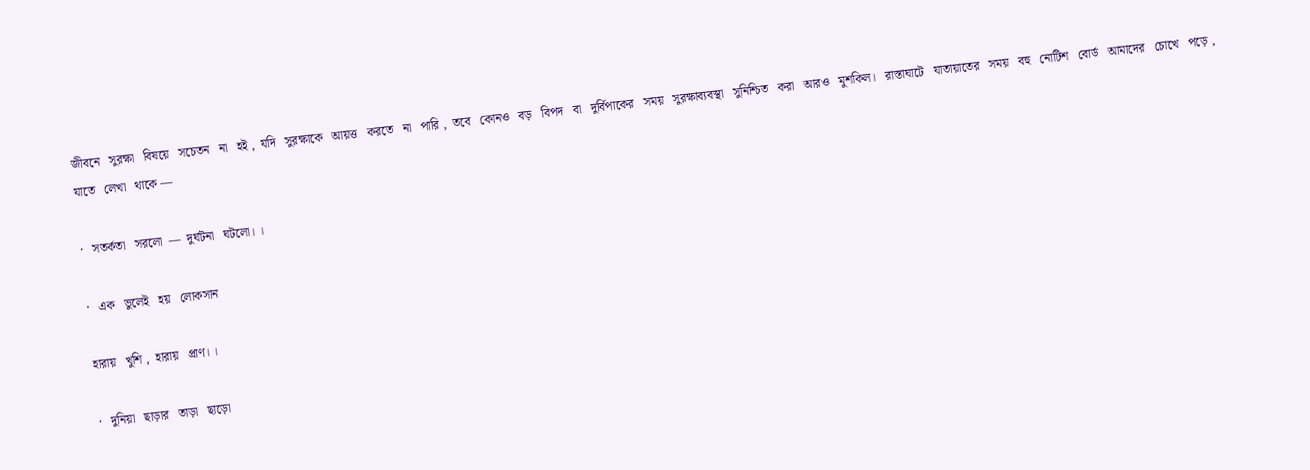জীবনে   সুরক্ষা   বিষয়ে   সচেতন   না   হই ,  যদি   সুরক্ষাকে   আয়ত্ত   করতে   না   পারি ,  তবে   কোনও   বড়   বিপদ   বা   দুর্বিপাকের   সময়   সুরক্ষাব্যবস্থা   সুনিশ্চিত   করা   আরও   মুশকিল।   রাস্তাঘাটে   যাতায়াতের   সময়   বহু   নোটিশ   বোর্ড   আমাদের   চোখে   পড়ে ,  যাতে   লেখা   থাকে —

·   সতর্কতা   সরলো  —  দুর্ঘটনা   ঘটলো। ।

·   এক   ভুলেই   হয়   লোকসান

হারায়   খুশি ,  হারায়   প্রাণ। ।

·   দুনিয়া   ছাড়ার   তাড়া   ছাড়ো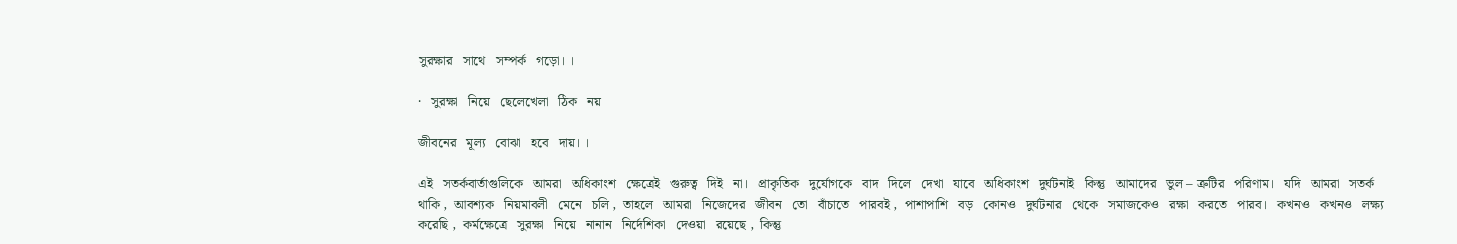সুরক্ষার   সাথে   সম্পর্ক   গড়ো। ।

·   সুরক্ষা   নিয়ে   ছেলেখেলা   ঠিক   নয়

জীবনের   মূল্য   বোঝা   হবে   দায়। ।

এই   সতর্কবার্তাগুলিকে   আমরা   অধিকাংশ   ক্ষেত্রেই   গুরুত্ব   দিই   না।   প্রাকৃতিক   দুর্যোগকে   বাদ   দিলে   দেখা   যাবে   অধিকাংশ   দুর্ঘটনাই   কিন্তু   আমাদের   ভুল – ত্রুটির   পরিণাম।   যদি   আমরা   সতর্ক   থাকি ,  আবশ্যক   নিয়মাবলী   মেনে   চলি ,  তাহলে   আমরা   নিজেদের   জীবন   তো   বাঁচাতে   পারবই ,  পাশাপাশি   বড়   কোনও   দুর্ঘটনার   থেকে   সমাজকেও   রক্ষা   করতে   পারব।   কখনও   কখনও   লক্ষ্য   করেছি ,  কর্মক্ষেত্রে   সুরক্ষা   নিয়ে   নানান   নির্দেশিকা   দেওয়া   রয়েছে ,  কিন্তু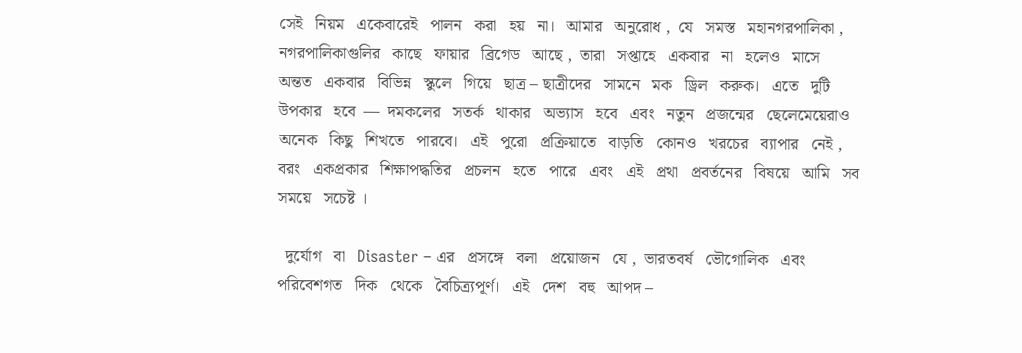সেই   নিয়ম   একেবারেই   পালন   করা   হয়   না।   আমার   অনুরোধ ,  যে   সমস্ত   মহানগরপালিকা ,  নগরপালিকাগুলির   কাছে   ফায়ার   ব্রিগেড   আছে ,  তারা   সপ্তাহে   একবার   না   হলেও   মাসে   অন্তত   একবার   বিভিন্ন   স্কুলে   গিয়ে   ছাত্র – ছাত্রীদের   সামনে   মক   ড্রিল   করুক।   এতে   দুটি   উপকার   হবে  —  দমকলের   সতর্ক   থাকার   অভ্যাস   হবে   এবং   নতুন   প্রজন্মের   ছেলেমেয়েরাও   অনেক   কিছু   শিখতে   পারবে।   এই   পুরো   প্রক্রিয়াতে   বাড়তি   কোনও   খরচের   ব্যাপার   নেই ,  বরং   একপ্রকার   শিক্ষাপদ্ধতির   প্রচলন   হতে   পারে   এবং   এই   প্রথা   প্রবর্তনের   বিষয়ে   আমি   সব   সময়ে   সচেষ্ট ।

  দুর্যোগ   বা   Disaster – এর   প্রসঙ্গে   বলা   প্রয়োজন   যে ,  ভারতবর্ষ   ভৌগোলিক   এবং   পরিবেশগত   দিক   থেকে   বৈচিত্র্যপূর্ণ।   এই   দেশ   বহু   আপদ –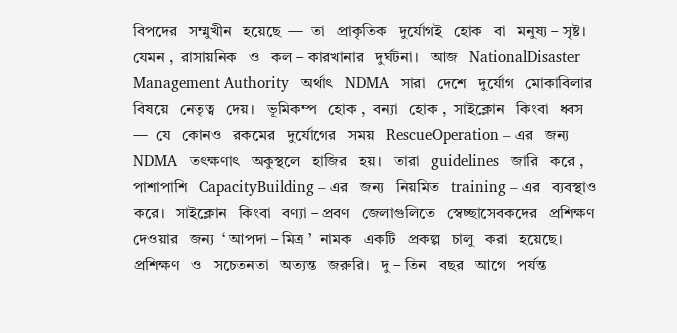বিপদের   সম্মুখীন   হয়েছে  —  তা   প্রাকৃতিক   দুর্যোগই   হোক   বা   মনুষ্য – সৃষ্ট।   যেমন ,  রাসায়নিক   ও   কল – কারখানার   দুর্ঘটনা।   আজ   NationalDisaster Management Authority   অর্থাৎ   NDMA   সারা   দেশে   দুর্যোগ   মোকাবিলার   বিষয়ে   নেতৃত্ব   দেয়।   ভূমিকম্প   হোক ,  বন্যা   হোক ,  সাইক্লোন   কিংবা   ধ্বস  —  যে   কোনও   রকমের   দুর্যোগের   সময়   RescueOperation – এর   জন্য   NDMA   তৎক্ষণাৎ   অকুস্থলে   হাজির   হয়।   তারা   guidelines   জারি   করে ,  পাশাপাশি   CapacityBuilding – এর   জন্য   নিয়মিত   training – এর   ব্যবস্থাও   করে।   সাইক্লোন   কিংবা   বণ্যা – প্রবণ   জেলাগুলিতে   স্বেচ্ছাসেবকদের   প্রশিক্ষণ   দেওয়ার   জন্য  ‘ আপদা – মিত্র ’  নামক   একটি   প্রকল্প   চালু   করা   হয়েছে।   প্রশিক্ষণ   ও   সচেতনতা   অত্যন্ত   জরুরি।   দু – তিন   বছর   আগে   পর্যন্ত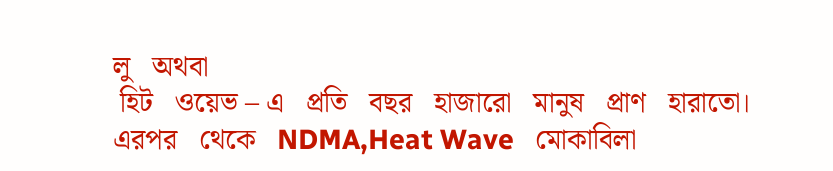লু   অথবা
 হিট   ওয়েভ – এ   প্রতি   বছর   হাজারো   মানুষ   প্রাণ   হারাতো।   এরপর   থেকে   NDMA,Heat Wave   মোকাবিলা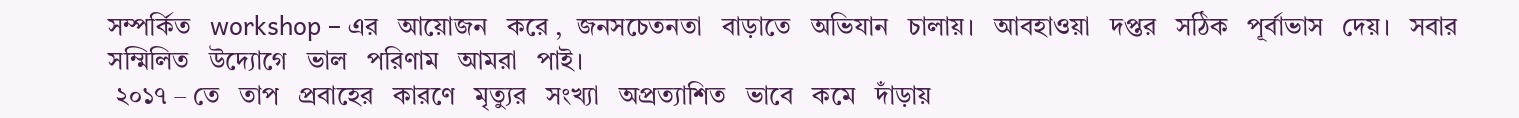সম্পর্কিত   workshop – এর   আয়োজন   করে ,  জনসচেতনতা   বাড়াতে   অভিযান   চালায়।   আবহাওয়া   দপ্তর   সঠিক   পূর্বাভাস   দেয়।   সবার   সম্মিলিত   উদ্যোগে   ভাল   পরিণাম   আমরা   পাই।
 ২০১৭ – তে   তাপ   প্রবাহের   কারণে   মৃত্যুর   সংখ্যা   অপ্রত্যাশিত   ভাবে   কমে   দাঁড়ায়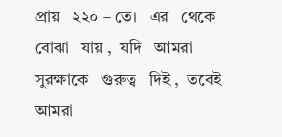প্রায়   ২২০ – তে।   এর   থেকে   বোঝা   যায় ,  যদি   আমরা   সুরক্ষাকে   গুরুত্ব   দিই ,  তবেই   আমরা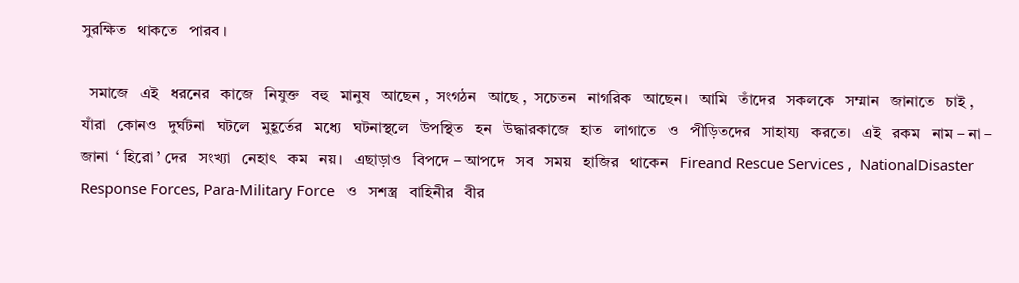সুরক্ষিত   থাকতে   পারব ।

  সমাজে   এই   ধরনের   কাজে   নিযুক্ত   বহু   মানুষ   আছেন ,  সংগঠন   আছে ,  সচেতন   নাগরিক   আছেন।   আমি   তাঁদের   সকলকে   সম্মান   জানাতে   চাই ,  যাঁরা   কোনও   দুর্ঘটনা   ঘটলে   মুহূর্তের   মধ্যে   ঘটনাস্থলে   উপস্থিত   হন   উদ্ধারকাজে   হাত   লাগাতে   ও   পীড়িতদের   সাহায্য   করতে।   এই   রকম   নাম – না – জানা  ‘ হিরো ’ দের   সংখ্যা   নেহাৎ   কম   নয়।   এছাড়াও   বিপদে – আপদে   সব   সময়   হাজির   থাকেন   Fireand Rescue Services ,  NationalDisaster Response Forces, Para-Military Force   ও   সশস্ত্র   বাহিনীর   বীর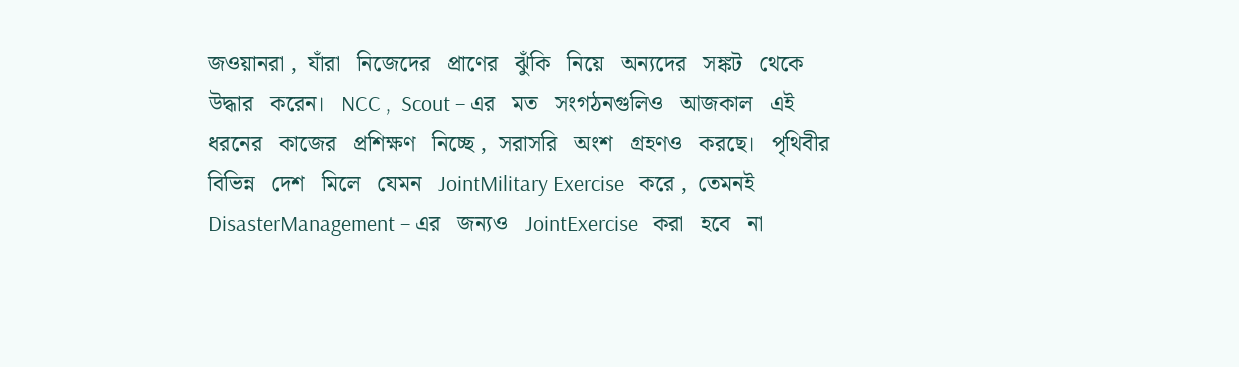জওয়ানরা ,  যাঁরা   নিজেদের   প্রাণের   ঝুঁকি   নিয়ে   অন্যদের   সঙ্কট   থেকে   উদ্ধার   করেন।   NCC ,  Scout – এর   মত   সংগঠনগুলিও   আজকাল   এই   ধরনের   কাজের   প্রশিক্ষণ   নিচ্ছে ,  সরাসরি   অংশ   গ্রহণও   করছে।   পৃথিবীর   বিভিন্ন   দেশ   মিলে   যেমন   JointMilitary Exercise   করে ,  তেমনই   DisasterManagement – এর   জন্যও   JointExercise   করা   হবে   না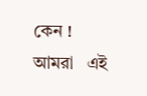কেন !  আমরা   এই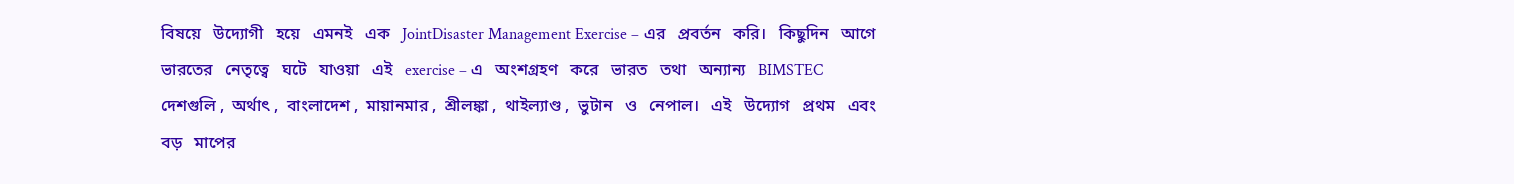বিষয়ে   উদ্যোগী   হয়ে   এমনই   এক   JointDisaster Management Exercise – এর   প্রবর্তন   করি।   কিছুদিন   আগে   ভারতের   নেতৃত্বে   ঘটে   যাওয়া   এই   exercise – এ   অংশগ্রহণ   করে   ভারত   তথা   অন্যান্য   BIMSTEC   দেশগুলি ,  অর্থাৎ ,  বাংলাদেশ ,  মায়ানমার ,  শ্রীলঙ্কা ,  থাইল্যাণ্ড ,  ভুটান   ও   নেপাল।   এই   উদ্যোগ   প্রথম   এবং   বড়   মাপের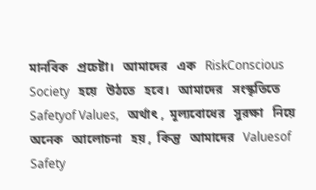মানবিক   প্রচেষ্টা।   আমাদের   এক   RiskConscious Society   হয়ে   উঠতে   হবে।   আমাদের   সংস্কৃতিতে   Safetyof Values,   অর্থাৎ ,  মূল্যবোধের   সুরক্ষা   নিয়ে   অনেক   আলোচনা   হয় ,  কিন্তু   আমাদের   Valuesof Safety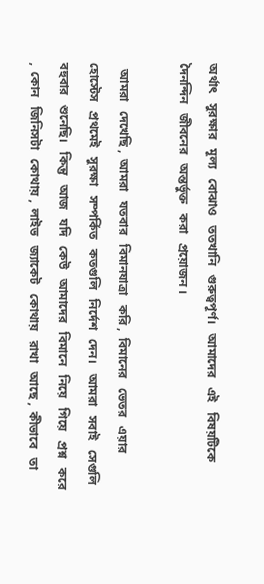অর্থাৎ   সুরক্ষার   মূল্য   বোঝাও   ততখানি   গুরুত্বপূর্ণ।   আমাদের   এই   বিষয়টিকে   দৈনন্দিন   জীবনের   অন্তর্ভুক্ত   করা   প্রয়োজন ।

  আমরা   দেখেছি ,  আমরা   যতবার   বিমানযাত্রা   করি ,  বিমানের   ভেতর   এয়ার   হোস্টেস   প্রথমেই   সুরক্ষা   সম্পর্কিত   কতগুলি   নির্দেশ   দেন।   আমরা   সবাই   সেগুলি   বহুবার   শুনেছি।   কিন্তু   আজ   যদি   কেউ   আমাদের   বিমানে   নিয়ে   গিয়ে   প্রশ্ন   করে ,  কোন   জিনিসটা   কোথায় ,  লাইভ   জ্যাকেট   কোথায়   রাখা   আছে ,  কীভাবে   তা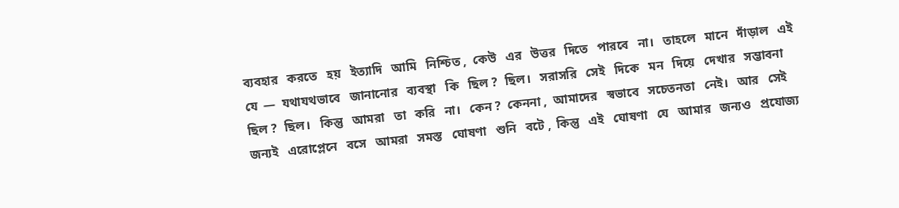ব্যবহার   করতে   হয়   ইত্যাদি   আমি   নিশ্চিত ,  কেউ   এর   উত্তর   দিতে   পারবে   না।   তাহলে   মানে   দাঁড়াল   এই   যে  —  যথাযথভাবে   জানানোর   ব্যবস্থা   কি   ছিল ?  ছিল।   সরাসরি   সেই   দিকে   মন   দিয়ে   দেখার   সম্ভাবনা   ছিল ?  ছিল।   কিন্তু   আমরা   তা   করি   না।   কেন ?  কেননা ,  আমাদের   স্বভাবে   সচেতনতা   নেই।   আর   সেই   জন্যই   এরোপ্লেনে   বসে   আমরা   সমস্ত   ঘোষণা   শুনি   বটে ,  কিন্তু   এই   ঘোষণা   যে   আমার   জন্যও   প্রযোজ্য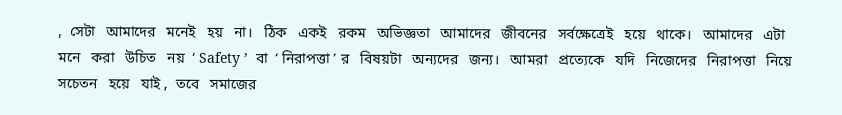,  সেটা   আমাদের   মনেই   হয়   না।   ঠিক   একই   রকম   অভিজ্ঞতা   আমাদের   জীবনের   সর্বক্ষেত্রেই   হয়ে   থাকে।   আমাদের   এটা   মনে   করা   উচিত   নয়  ‘ Safety ’  বা  ‘ নিরাপত্তা ’ র   বিষয়টা   অন্যদের   জন্য।   আমরা   প্রত্যেকে   যদি   নিজেদের   নিরাপত্তা   নিয়ে   সচেতন   হয়ে   যাই ,  তবে   সমাজের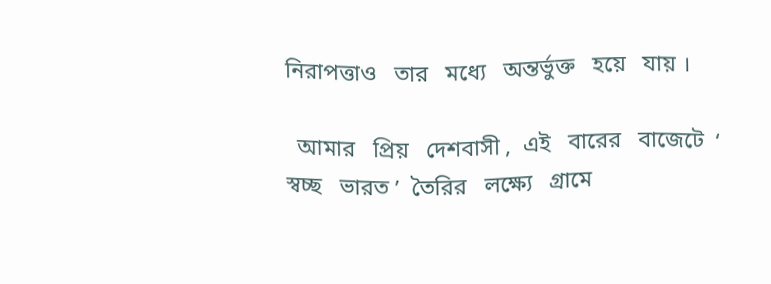নিরাপত্তাও   তার   মধ্যে   অন্তর্ভুক্ত   হয়ে   যায় ।

  আমার   প্রিয়   দেশবাসী ,  এই   বারের   বাজেটে  ‘ স্বচ্ছ   ভারত ’  তৈরির   লক্ষ্যে   গ্রামে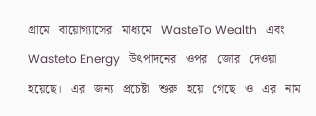গ্রামে   বায়োগ্যাসের   মাধ্যমে   WasteTo Wealth   এবং   Wasteto Energy   উৎপাদনের   ওপর   জোর   দেওয়া   হয়েছে।   এর   জন্য   প্রচেষ্টা   শুরু   হয়ে   গেছে   ও   এর   নাম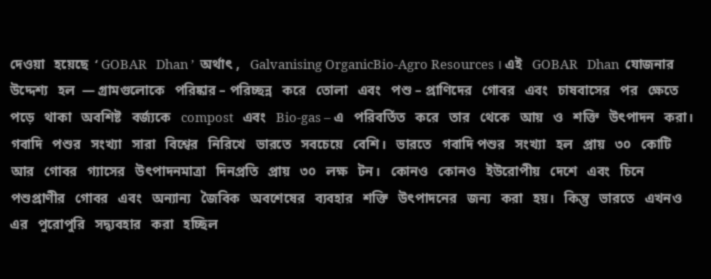দেওয়া   হয়েছে  ‘ GOBAR   Dhan ’  অর্থাৎ ,   Galvanising OrganicBio-Agro Resources । এই   GOBAR   Dhan  যোজনার   উদ্দেশ্য   হল  — গ্রামগুলোকে   পরিষ্কার – পরিচ্ছন্ন   করে   তোলা   এবং   পশু – প্রাণিদের   গোবর   এবং   চাষবাসের   পর   ক্ষেতে   পড়ে   থাকা   অবশিষ্ট   বর্জ্যকে   compost   এবং   Bio-gas – এ   পরিবর্তিত   করে   তার   থেকে   আয়   ও   শক্তি   উৎপাদন   করা।   গবাদি   পশুর   সংখ্যা   সারা   বিশ্বের   নিরিখে   ভারতে   সবচেয়ে   বেশি।   ভারতে   গবাদি পশুর   সংখ্যা   হল   প্রায়   ৩০   কোটি   আর   গোবর   গ্যাসের   উৎপাদনমাত্রা   দিনপ্রতি   প্রায়   ৩০   লক্ষ   টন।   কোনও   কোনও   ইউরোপীয়   দেশে   এবং   চিনে   পশুপ্রাণীর   গোবর   এবং   অন্যান্য   জৈবিক   অবশেষের   ব্যবহার   শক্তি   উৎপাদনের   জন্য   করা   হয়।   কিন্তু   ভারতে   এখনও   এর   পুরোপুরি   সদ্ব্যবহার   করা   হচ্ছিল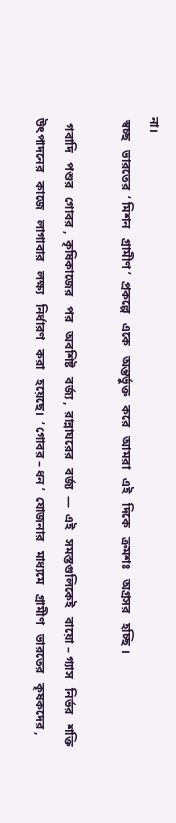না।
 স্বচ্ছ   ভারতের  ‘ মিশন   গ্রামীণ ’  প্রকল্পে   একে   অন্তর্ভুক্ত   করে   আমরা   এই   দিকে   ক্রমশঃ   অগ্রসর   হচ্ছি ।

  গবাদি   পশুর   গোবর ,  কৃষিকাজের   পর   অবশিষ্ট   বর্জ্য ,  রান্নাঘরের   বর্জ্য  —  এই   সমস্তগুলিকেই   বায়ো – গ্যাস   নির্ভর   শক্তি   উৎপাদনের   কাজে   লাগাবার   লক্ষ্য   নির্ধারণ   করা   হয়েছে।  ‘ গোবর – ধন ’  যোজনার   মাধ্যমে   গ্রামীণ   ভারতের   কৃষকদের ,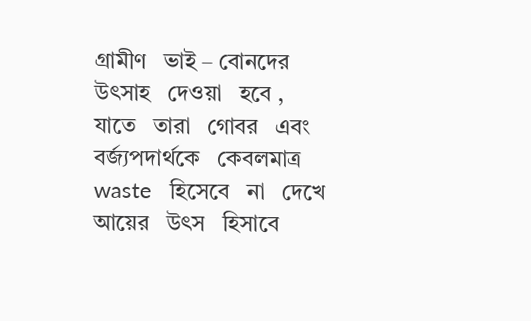গ্রামীণ   ভাই – বোনদের   উৎসাহ   দেওয়া   হবে ,  যাতে   তারা   গোবর   এবং   বর্জ্যপদার্থকে   কেবলমাত্র   waste   হিসেবে   না   দেখে   আয়ের   উৎস   হিসাবে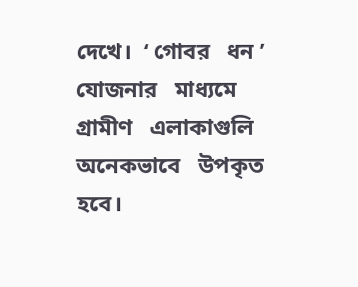দেখে।  ‘ গোবর   ধন ’  যোজনার   মাধ্যমে   গ্রামীণ   এলাকাগুলি   অনেকভাবে   উপকৃত   হবে।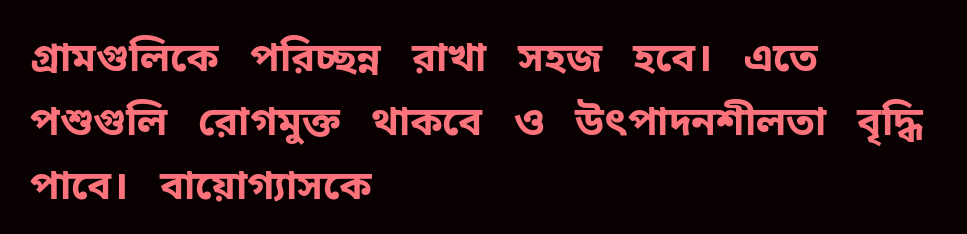গ্রামগুলিকে   পরিচ্ছন্ন   রাখা   সহজ   হবে।   এতে   পশুগুলি   রোগমুক্ত   থাকবে   ও   উৎপাদনশীলতা   বৃদ্ধি   পাবে।   বায়োগ্যাসকে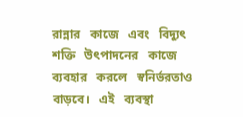রান্নার   কাজে   এবং   বিদ্যুৎ   শক্তি   উৎপাদনের   কাজে   ব্যবহার   করলে   স্বনির্ভরতাও   বাড়বে।   এই   ব্যবস্থা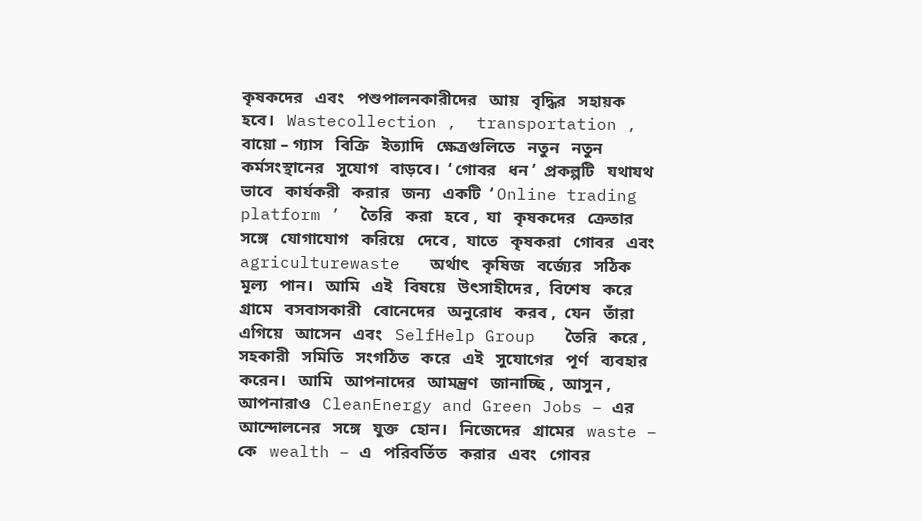কৃষকদের   এবং   পশুপালনকারীদের   আয়   বৃদ্ধির   সহায়ক   হবে।   Wastecollection ,  transportation ,  বায়ো – গ্যাস   বিক্রি   ইত্যাদি   ক্ষেত্রগুলিতে   নতুন   নতুন   কর্মসংস্থানের   সুযোগ   বাড়বে।  ‘ গোবর   ধন ’  প্রকল্পটি   যথাযথ   ভাবে   কার্যকরী   করার   জন্য   একটি  ‘ Online trading platform ’  তৈরি   করা   হবে ,  যা   কৃষকদের   ক্রেতার   সঙ্গে   যোগাযোগ   করিয়ে   দেবে ,  যাতে   কৃষকরা   গোবর   এবং   agriculturewaste   অর্থাৎ   কৃষিজ   বর্জ্যের   সঠিক   মূল্য   পান।   আমি   এই   বিষয়ে   উৎসাহীদের ,  বিশেষ   করে   গ্রামে   বসবাসকারী   বোনেদের   অনুরোধ   করব ,  যেন   তাঁরা   এগিয়ে   আসেন   এবং   SelfHelp Group   তৈরি   করে ,  সহকারী   সমিতি   সংগঠিত   করে   এই   সুযোগের   পূর্ণ   ব্যবহার   করেন।   আমি   আপনাদের   আমন্ত্রণ   জানাচ্ছি ,  আসুন ,  আপনারাও   CleanEnergy and Green Jobs – এর   আন্দোলনের   সঙ্গে   যুক্ত   হোন।   নিজেদের   গ্রামের   waste – কে   wealth – এ   পরিবর্তিত   করার   এবং   গোবর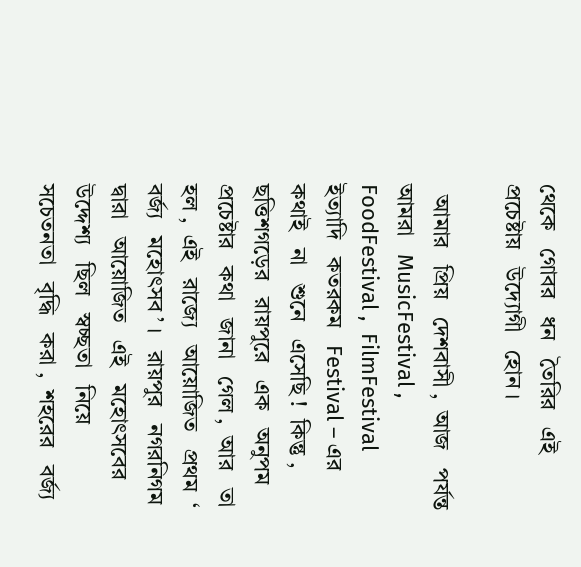থেকে   গোবর   ধন   তৈরির   এই   প্রচেষ্টায়   উদ্যোগী   হোন ।

  আমার   প্রিয়   দেশবাসী ,  আজ   পর্যন্ত   আমরা   MusicFestival ,  FoodFestival ,  FilmFestival   ইত্যাদি   কতরকম   Festival – এর   কথাই   না   শুনে   এসেছি !  কিন্তু ,  ছত্তিশগড়ের   রায়পুরে   এক   অনুপম   প্রচেষ্টার   কথা   জানা   গেল ,  আর   তা   হল ,  এই   রাজ্যে   আয়োজিত   প্রথম  ‘ বর্জ্য   মহোৎসব ’ ।   রায়পুর   নগরনিগম   দ্বারা   আয়োজিত   এই   মহোৎসবের   উদ্দেশ্য   ছিল   স্বচ্ছতা   নিয়ে   সচেতনতা   বৃদ্ধি   করা ,  শহরের   বর্জ্য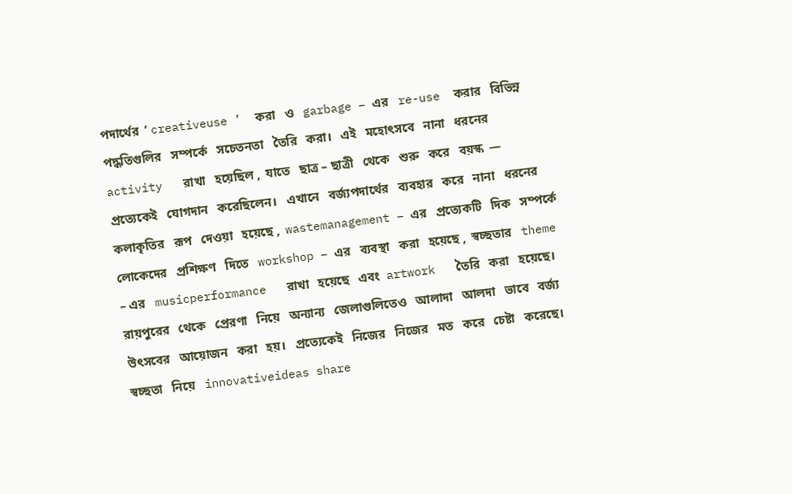পদার্থের  ‘ creativeuse ’  করা   ও   garbage – এর   re-use  করার   বিভিন্ন   পদ্ধতিগুলির   সম্পর্কে   সচেতনতা   তৈরি   করা।   এই   মহোৎসবে   নানা   ধরনের   activity   রাখা   হয়েছিল ,  যাতে   ছাত্র – ছাত্রী   থেকে   শুরু   করে   বয়স্ক  —  প্রত্যেকেই   যোগদান   করেছিলেন।   এখানে   বর্জ্যপদার্থের   ব্যবহার   করে   নানা   ধরনের   কলাকৃতির   রূপ   দেওয়া   হয়েছে ,  wastemanagement – এর   প্রত্যেকটি   দিক   সম্পর্কে   লোকেদের   প্রশিক্ষণ   দিতে   workshop – এর   ব্যবস্থা   করা   হয়েছে ,  স্বচ্ছতার   theme – এর   musicperformance   রাখা   হয়েছে   এবং  artwork   তৈরি   করা   হয়েছে।   রায়পুরের   থেকে   প্রেরণা   নিয়ে   অন্যান্য   জেলাগুলিতেও   আলাদা   আলদা   ভাবে   বর্জ্য   উৎসবের   আয়োজন   করা   হয়।   প্রত্যেকেই   নিজের   নিজের   মত   করে   চেষ্টা   করেছে।   স্বচ্ছতা   নিয়ে   innovativeideas share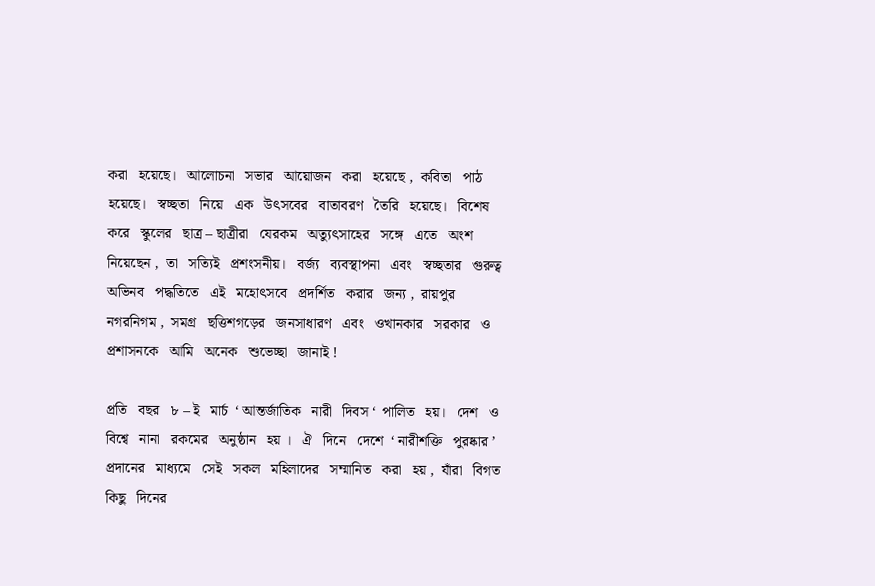করা   হয়েছে।   আলোচনা   সভার   আয়োজন   করা   হয়েছে ,  কবিতা   পাঠ   হয়েছে।   স্বচ্ছতা   নিয়ে   এক   উৎসবের   বাতাবরণ   তৈরি   হয়েছে।   বিশেষ   করে   স্কুলের   ছাত্র – ছাত্রীরা   যেরকম   অত্যুৎসাহের   সঙ্গে   এতে   অংশ   নিয়েছেন ,  তা   সত্যিই   প্রশংসনীয়।   বর্জ্য   ব্যবস্থাপনা   এবং   স্বচ্ছতার   গুরুত্ব   অভিনব   পদ্ধতিতে   এই   মহোৎসবে   প্রদর্শিত   করার   জন্য ,  রায়পুর   নগরনিগম ,  সমগ্র   ছত্তিশগড়ের   জনসাধারণ   এবং   ওখানকার   সরকার   ও   প্রশাসনকে   আমি   অনেক   শুভেচ্ছা   জানাই !

প্রতি   বছর   ৮ – ই   মার্চ  ‘ আন্তর্জাতিক   নারী   দিবস ‘  পালিত   হয়।   দেশ   ও   বিশ্বে   নানা   রকমের   অনুষ্ঠান   হয় ।   ঐ   দিনে   দেশে  ‘ নারীশক্তি   পুরষ্কার ’  প্রদানের   মাধ্যমে   সেই   সকল   মহিলাদের   সম্মানিত   করা   হয় ,  যাঁরা   বিগত   কিছু   দিনের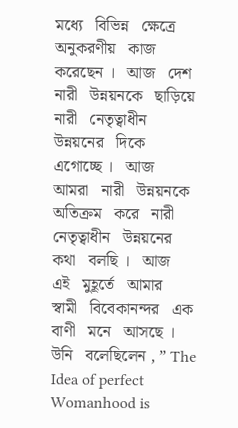মধ্যে   বিভিন্ন   ক্ষেত্রে   অনুকরণীয়   কাজ   করেছেন ।   আজ   দেশ   নারী   উন্নয়নকে   ছাড়িয়ে   নারী   নেতৃত্বাধীন   উন্নয়নের   দিকে   এগোচ্ছে ।   আজ   আমরা   নারী   উন্নয়নকে   অতিক্রম   করে   নারী   নেতৃত্বাধীন   উন্নয়নের   কথা   বলছি ।   আজ   এই   মুহূর্তে   আমার   স্বামী   বিবেকানন্দর   এক   বাণী   মনে   আসছে ।   উনি   বলেছিলেন , ” The Idea of perfect Womanhood is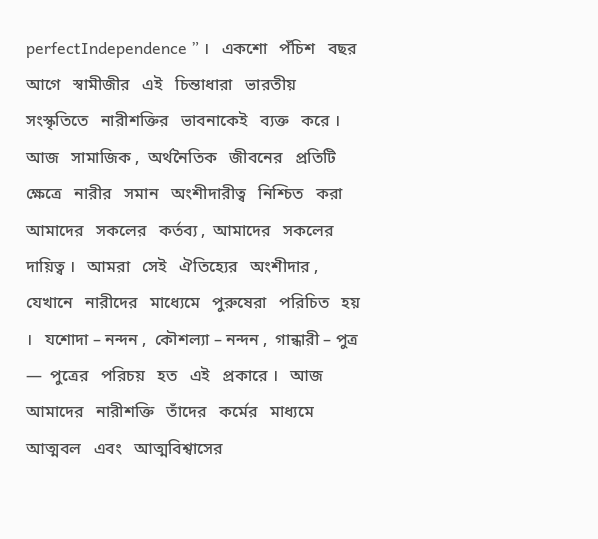perfectIndependence ” ।   একশো   পঁচিশ   বছর   আগে   স্বামীজীর   এই   চিন্তাধারা   ভারতীয়   সংস্কৃতিতে   নারীশক্তির   ভাবনাকেই   ব্যক্ত   করে ।   আজ   সামাজিক ,  অর্থনৈতিক   জীবনের   প্রতিটি   ক্ষেত্রে   নারীর   সমান   অংশীদারীত্ব   নিশ্চিত   করা   আমাদের   সকলের   কর্তব্য ,  আমাদের   সকলের   দায়িত্ব ।   আমরা   সেই   ঐতিহ্যের   অংশীদার ,  যেখানে   নারীদের   মাধ্যেমে   পুরুষেরা   পরিচিত   হয় ।   যশোদা – নন্দন ,  কৌশল্যা – নন্দন ,  গান্ধারী – পুত্র  —  পুত্রের   পরিচয়   হত   এই   প্রকারে ।   আজ   আমাদের   নারীশক্তি   তাঁদের   কর্মের   মাধ্যমে   আত্মবল   এবং   আত্মবিশ্বাসের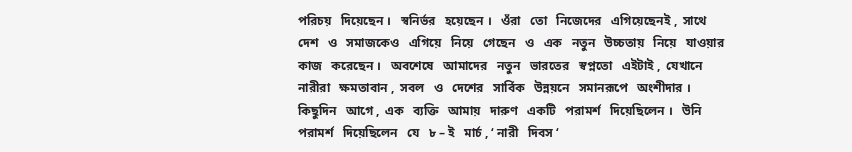পরিচয়   দিয়েছেন ।   স্বনির্ভর   হয়েছেন ।   ওঁরা   তো   নিজেদের   এগিয়েছেনই ,  সাথে   দেশ   ও   সমাজকেও   এগিয়ে   নিয়ে   গেছেন   ও   এক   নতুন   উচ্চতায়   নিয়ে   যাওয়ার   কাজ   করেছেন ।   অবশেষে   আমাদের   নতুন   ভারতের   স্বপ্নতো   এইটাই ,  যেখানে   নারীরা   ক্ষমতাবান ,  সবল   ও   দেশের   সার্বিক   উন্নয়নে   সমানরূপে   অংশীদার ।   কিছুদিন   আগে ,  এক   ব্যক্তি   আমায়   দারুণ   একটি   পরামর্শ   দিয়েছিলেন ।   উনি   পরামর্শ   দিয়েছিলেন   যে   ৮ – ই   মার্চ , ‘ নারী   দিবস ‘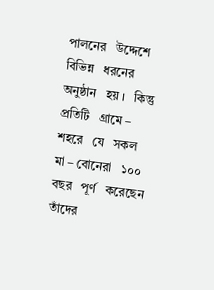পালনের   উদ্দেশে   বিভিন্ন   ধরনের   অনুষ্ঠান   হয় ।   কিন্তু   প্রতিটি   গ্রামে – শহরে   যে   সকল   মা – বোনেরা   ১০০   বছর   পূর্ণ   করেছেন   তাঁদের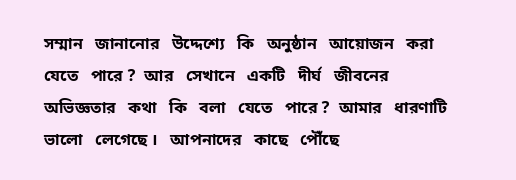সম্মান   জানানোর   উদ্দেশ্যে   কি   অনুষ্ঠান   আয়োজন   করা   যেতে   পারে ?  আর   সেখানে   একটি   দীর্ঘ   জীবনের   অভিজ্ঞতার   কথা   কি   বলা   যেতে   পারে ?  আমার   ধারণাটি   ভালো   লেগেছে ।   আপনাদের   কাছে   পৌঁছে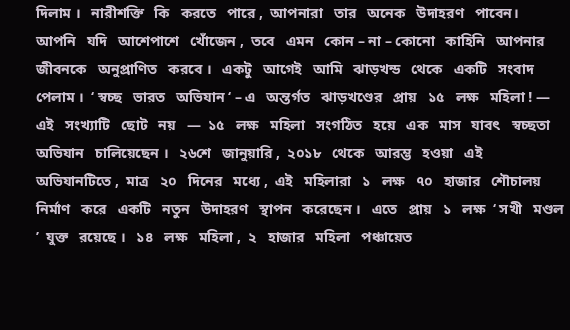দিলাম ।   নারীশক্তি   কি   করতে   পারে ,  আপনারা   তার   অনেক   উদাহরণ   পাবেন।   আপনি   যদি   আশেপাশে   খোঁজেন ,  তবে   এমন   কোন – না – কোনো   কাহিনি   আপনার   জীবনকে   অনুপ্রাণিত   করবে ।   একটু   আগেই   আমি   ঝাড়খন্ড   থেকে   একটি   সংবাদ   পেলাম ।  ‘ স্বচ্ছ   ভারত   অভিযান ‘ – এ   অন্তর্গত   ঝাড়খণ্ডের   প্রায়   ১৫   লক্ষ   মহিলা ! —  এই   সংখ্যাটি   ছোট   নয়   —  ১৫   লক্ষ   মহিলা   সংগঠিত   হয়ে   এক   মাস   যাবৎ   স্বচ্ছতা   অভিযান   চালিয়েছেন ।   ২৬শে   জানুয়ারি ,  ২০১৮   থেকে   আরম্ভ   হওয়া   এই   অভিযানটিতে ,  মাত্র   ২০   দিনের   মধ্যে ,  এই   মহিলারা   ১   লক্ষ   ৭০   হাজার   শৌচালয়   নির্মাণ   করে   একটি   নতুন   উদাহরণ   স্থাপন   করেছেন ।   এতে   প্রায়   ১   লক্ষ  ‘ সখী   মণ্ডল ’  যুক্ত   রয়েছে ।   ১৪   লক্ষ   মহিলা ,  ২   হাজার   মহিলা   পঞ্চায়েত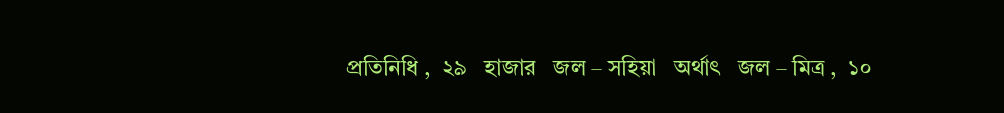প্রতিনিধি ,  ২৯   হাজার   জল – সহিয়া   অর্থাৎ   জল – মিত্র ,  ১০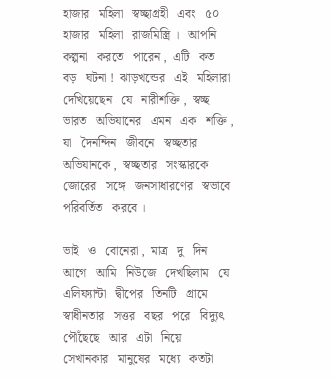হাজার   মহিলা   স্বচ্ছাগ্রহী   এবং   ৫০   হাজার   মহিলা   রাজমিস্ত্রি ।   আপনি   কল্পনা   করতে   পারেন ,  এটি   কত   বড়   ঘটনা !  ঝাড়খন্ডের   এই   মহিলারা   দেখিয়েছেন   যে   নারীশক্তি ,  স্বচ্ছ   ভারত   অভিযানের   এমন   এক   শক্তি ,  যা   দৈনন্দিন   জীবনে   স্বচ্ছতার   অভিযানকে ,  স্বচ্ছতার   সংস্কারকে   জোরের   সঙ্গে   জনসাধারণের   স্বভাবে   পরিবর্তিত   করবে ।

ভাই   ও   বোনেরা ,  মাত্র   দু   দিন   আগে   আমি   নিউজে   দেখছিলাম   যে   এলিফ্যান্টা   দ্বীপের   তিনটি   গ্রামে   স্বাধীনতার   সত্তর   বছর   পরে   বিদ্যুৎ   পৌঁছেছে   আর   এটা   নিয়ে   সেখানকার   মানুষের   মধ্যে   কতটা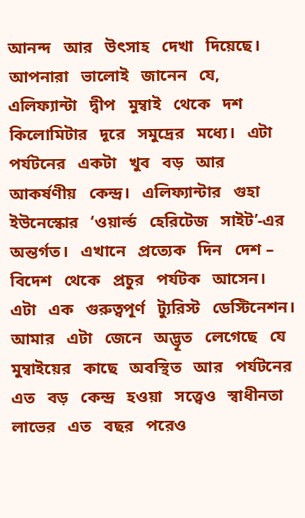আনন্দ   আর   উৎসাহ   দেখা   দিয়েছে।   আপনারা   ভালোই   জানেন   যে,   এলিফ্যান্টা   দ্বীপ   মুম্বাই   থেকে   দশ   কিলোমিটার   দূরে   সমুদ্রের   মধ্যে।   এটা   পর্যটনের   একটা   খুব   বড়   আর   আকর্ষণীয়   কেন্দ্র।   এলিফ্যান্টার   গুহা   ইউনেস্কোর   ‘ওয়ার্ল্ড   হেরিটেজ   সাইট’-এর   অন্তর্গত।   এখানে   প্রত্যেক   দিন   দেশ – বিদেশ   থেকে   প্রচুর   পর্যটক   আসেন।   এটা   এক   গুরুত্বপূর্ণ   ট্যুরিস্ট   ডেস্টিনেশন।   আমার   এটা   জেনে   অদ্ভূত   লেগেছে   যে   মুম্বাইয়ের   কাছে   অবস্থিত   আর   পর্যটনের   এত   বড়   কেন্দ্র   হওয়া   সত্ত্বেও   স্বাধীনতা   লাভের   এত   বছর   পরেও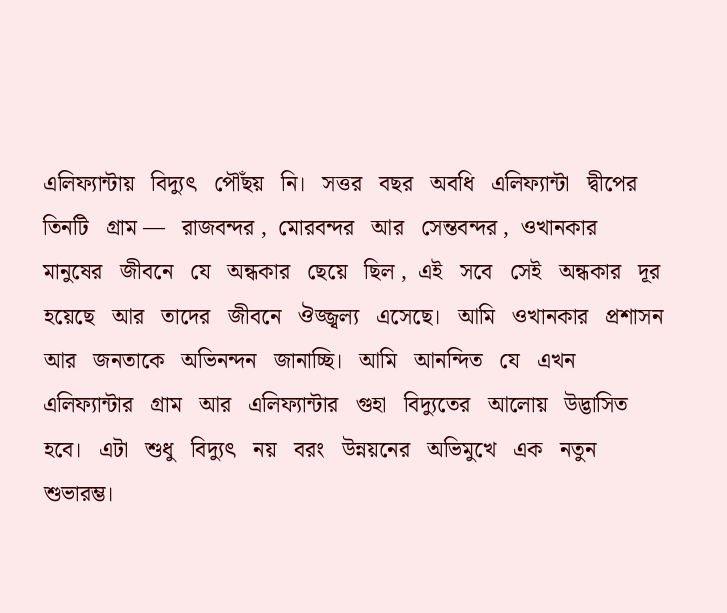এলিফ্যান্টায়   বিদ্যুৎ   পৌঁছয়   নি।   সত্তর   বছর   অবধি   এলিফ্যান্টা   দ্বীপের   তিনটি   গ্রাম —   রাজবন্দর ,  মোরবন্দর   আর   সেন্তবন্দর ,  ওখানকার   মানুষের   জীবনে   যে   অন্ধকার   ছেয়ে   ছিল ,  এই   সবে   সেই   অন্ধকার   দূর   হয়েছে   আর   তাদের   জীবনে   ঔজ্জ্বল্য   এসেছে।   আমি   ওখানকার   প্রশাসন   আর   জনতাকে   অভিনন্দন   জানাচ্ছি।   আমি   আনন্দিত   যে   এখন   এলিফ্যান্টার   গ্রাম   আর   এলিফ্যান্টার   গুহা   বিদ্যুতের   আলোয়   উদ্ভাসিত   হবে।   এটা   শুধু   বিদ্যুৎ   নয়   বরং   উন্নয়নের   অভিমুখে   এক   নতুন   শুভারম্ভ।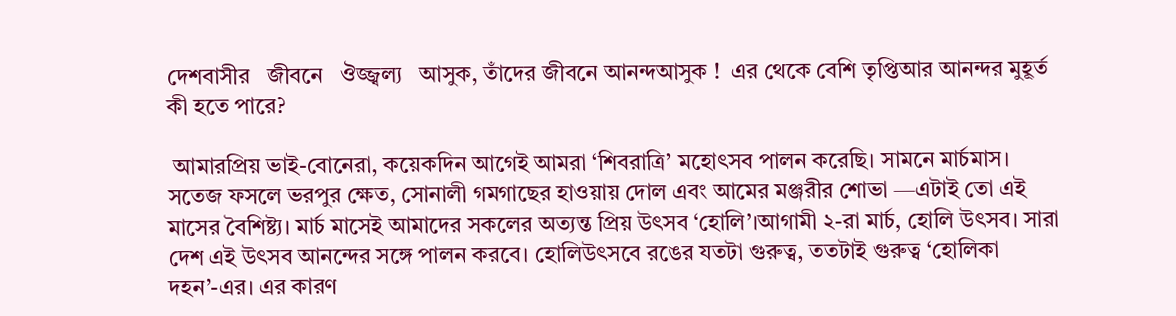দেশবাসীর   জীবনে   ঔজ্জ্বল্য   আসুক, তাঁদের জীবনে আনন্দআসুক !  এর থেকে বেশি তৃপ্তিআর আনন্দর মুহূর্ত কী হতে পারে?

 আমারপ্রিয় ভাই-বোনেরা, কয়েকদিন আগেই আমরা ‘শিবরাত্রি’ মহোৎসব পালন করেছি। সামনে মার্চমাস। সতেজ ফসলে ভরপুর ক্ষেত, সোনালী গমগাছের হাওয়ায় দোল এবং আমের মঞ্জরীর শোভা —এটাই তো এই মাসের বৈশিষ্ট্য। মার্চ মাসেই আমাদের সকলের অত্যন্ত প্রিয় উৎসব ‘হোলি’।আগামী ২-রা মার্চ, হোলি উৎসব। সারা দেশ এই উৎসব আনন্দের সঙ্গে পালন করবে। হোলিউৎসবে রঙের যতটা গুরুত্ব, ততটাই গুরুত্ব ‘হোলিকা দহন’-এর। এর কারণ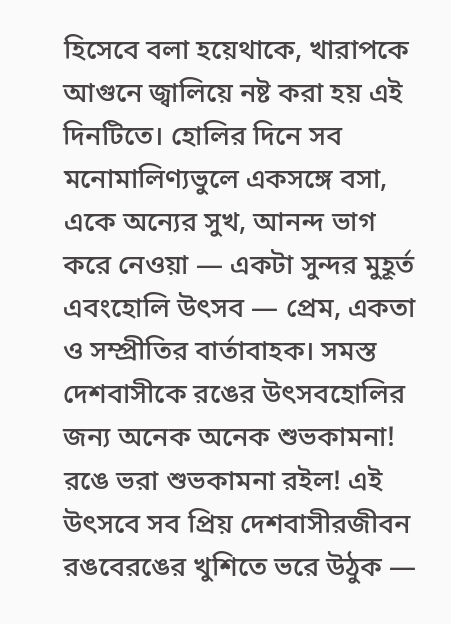হিসেবে বলা হয়েথাকে, খারাপকে আগুনে জ্বালিয়ে নষ্ট করা হয় এই দিনটিতে। হোলির দিনে সব মনোমালিণ্যভুলে একসঙ্গে বসা, একে অন্যের সুখ, আনন্দ ভাগ করে নেওয়া — একটা সুন্দর মুহূর্ত এবংহোলি উৎসব — প্রেম, একতা ও সম্প্রীতির বার্তাবাহক। সমস্ত দেশবাসীকে রঙের উৎসবহোলির জন্য অনেক অনেক শুভকামনা! রঙে ভরা শুভকামনা রইল! এই উৎসবে সব প্রিয় দেশবাসীরজীবন
রঙবেরঙের খুশিতে ভরে উঠুক —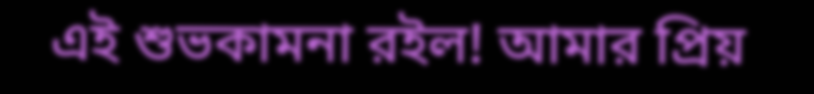এই শুভকামনা রইল! আমার প্রিয়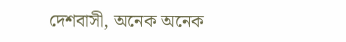দেশবাসী, অনেক অনেক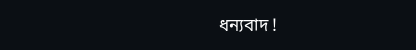ধন্যবাদ !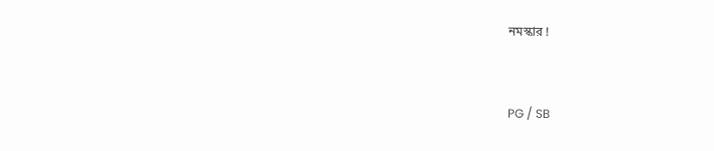নমস্কার !



PG / SB